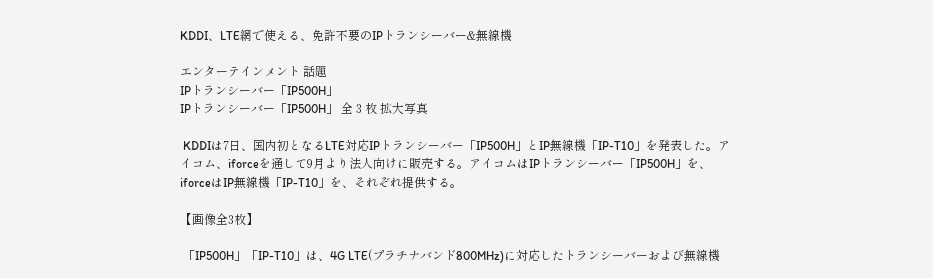KDDI、LTE網で使える、免許不要のIPトランシーバー&無線機

エンターテインメント 話題
IPトランシーバー「IP500H」
IPトランシーバー「IP500H」 全 3 枚 拡大写真

 KDDIは7日、国内初となるLTE対応IPトランシーバー「IP500H」とIP無線機「IP-T10」を発表した。アイコム、iforceを通して9月より法人向けに販売する。アイコムはIPトランシーバー「IP500H」を、iforceはIP無線機「IP-T10」を、それぞれ提供する。

【画像全3枚】

 「IP500H」「IP-T10」は、4G LTE(プラチナバンド800MHz)に対応したトランシーバーおよび無線機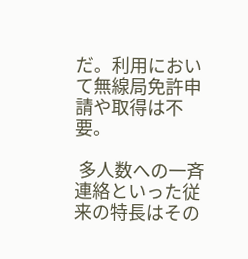だ。利用において無線局免許申請や取得は不要。

 多人数への一斉連絡といった従来の特長はその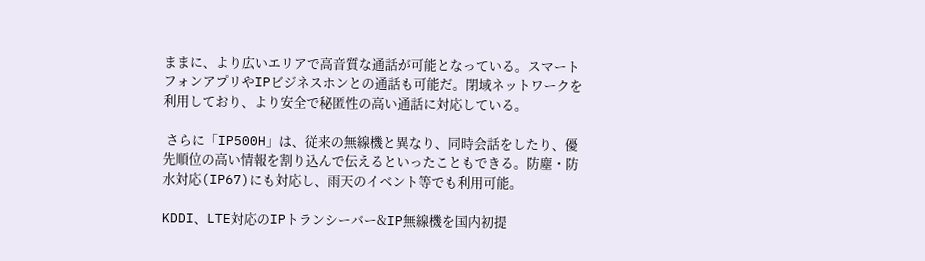ままに、より広いエリアで高音質な通話が可能となっている。スマートフォンアプリやIPビジネスホンとの通話も可能だ。閉域ネットワークを利用しており、より安全で秘匿性の高い通話に対応している。

 さらに「IP500H」は、従来の無線機と異なり、同時会話をしたり、優先順位の高い情報を割り込んで伝えるといったこともできる。防塵・防水対応(IP67)にも対応し、雨天のイベント等でも利用可能。

KDDI、LTE対応のIPトランシーバー&IP無線機を国内初提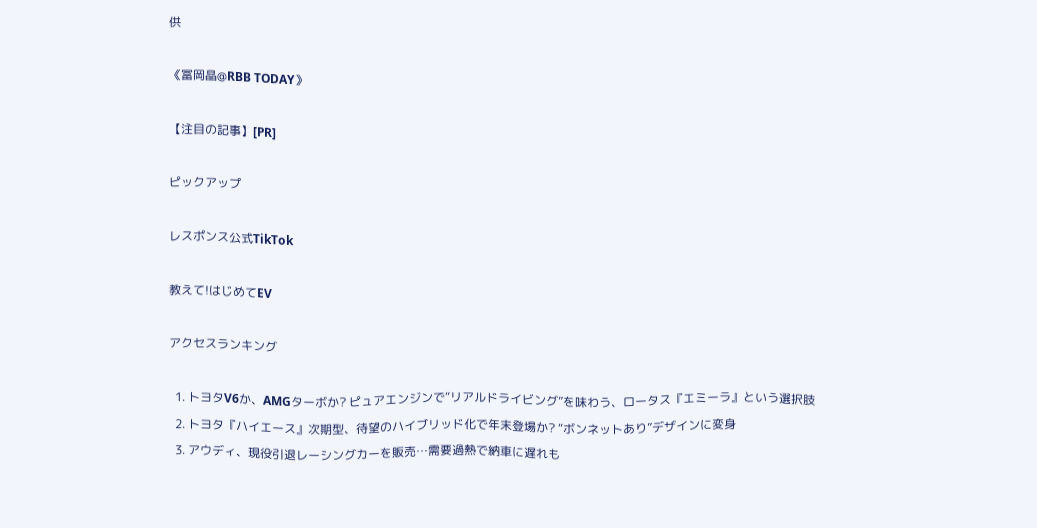供

《冨岡晶@RBB TODAY》

【注目の記事】[PR]

ピックアップ

レスポンス公式TikTok

教えて!はじめてEV

アクセスランキング

  1. トヨタV6か、AMGターボか? ピュアエンジンで“リアルドライビング”を味わう、ロータス『エミーラ』という選択肢
  2. トヨタ『ハイエース』次期型、待望のハイブリッド化で年末登場か? “ボンネットあり”デザインに変身
  3. アウディ、現役引退レーシングカーを販売…需要過熱で納車に遅れも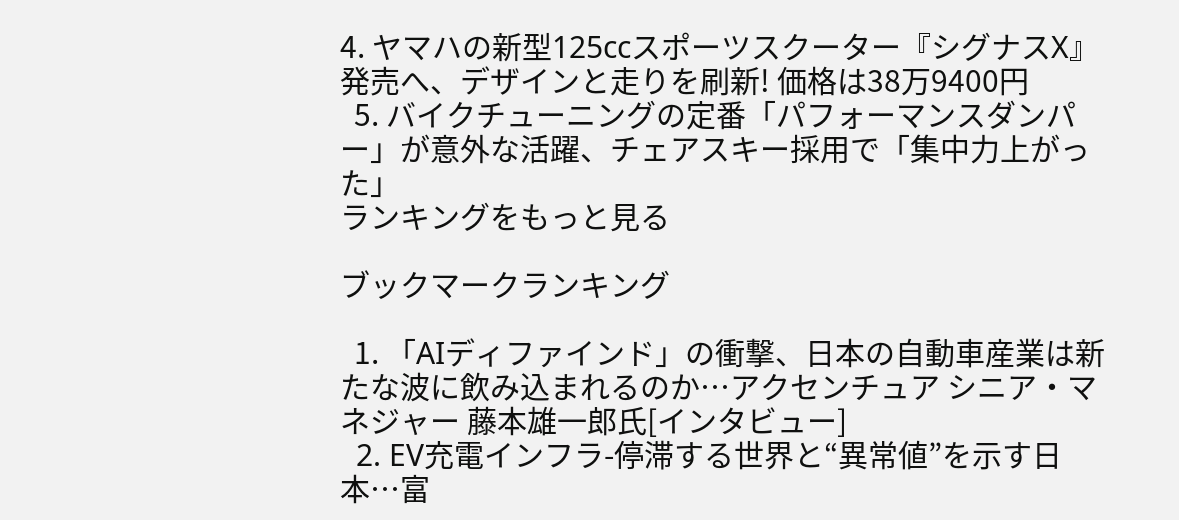4. ヤマハの新型125ccスポーツスクーター『シグナスX』発売へ、デザインと走りを刷新! 価格は38万9400円
  5. バイクチューニングの定番「パフォーマンスダンパー」が意外な活躍、チェアスキー採用で「集中力上がった」
ランキングをもっと見る

ブックマークランキング

  1. 「AIディファインド」の衝撃、日本の自動車産業は新たな波に飲み込まれるのか…アクセンチュア シニア・マネジャー 藤本雄一郎氏[インタビュー]
  2. EV充電インフラ-停滞する世界と“異常値”を示す日本…富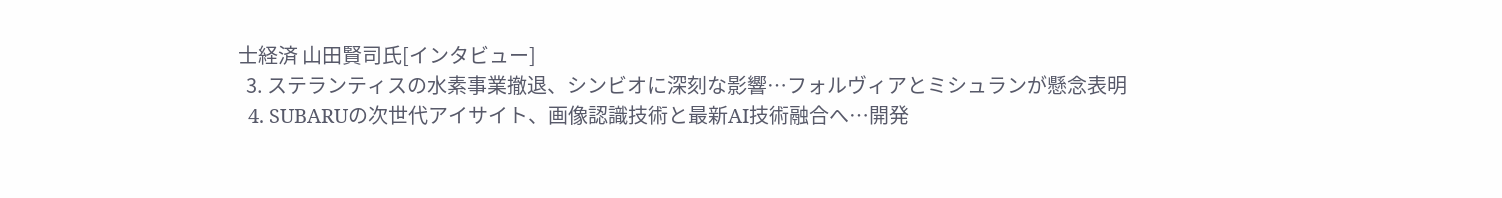士経済 山田賢司氏[インタビュー]
  3. ステランティスの水素事業撤退、シンビオに深刻な影響…フォルヴィアとミシュランが懸念表明
  4. SUBARUの次世代アイサイト、画像認識技術と最新AI技術融合へ…開発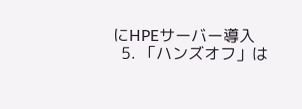にHPEサーバー導入
  5. 「ハンズオフ」は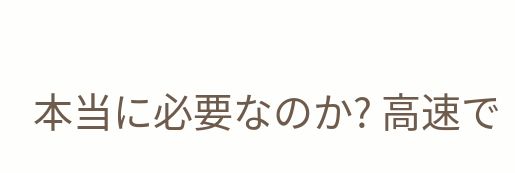本当に必要なのか? 高速で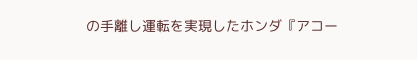の手離し運転を実現したホンダ『アコー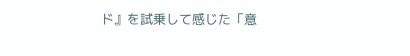ド』を試乗して感じた「意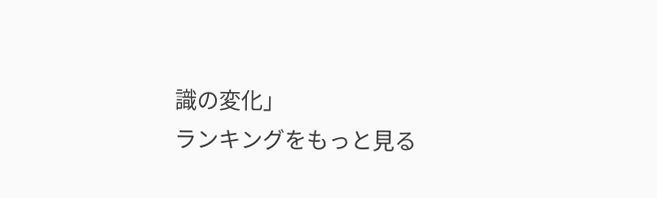識の変化」
ランキングをもっと見る